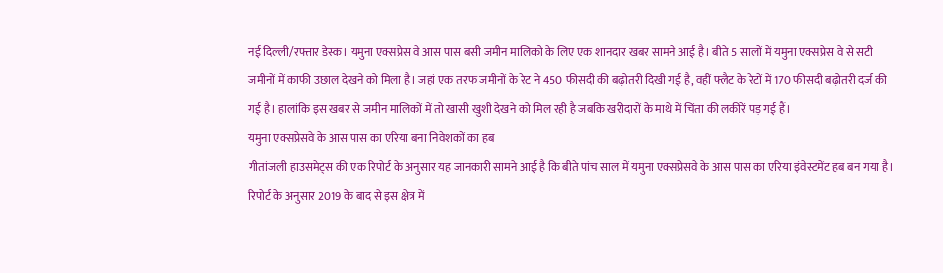नई दिल्ली/रफ्तार डेस्क। यमुना एक्सप्रेस वे आस पास बसी जमीन मालिको के लिए एक शानदार खबर सामने आई है। बीते 5 सालों में यमुना एक्सप्रेस वे से सटी जमीनों में काफी उछाल देखने को मिला है। जहां एक तरफ जमीनों के रेट ने 450 फीसदी की बढ़ोतरी दिखी गई है, वहीं फ्लैट के रेटों में 170 फीसदी बढ़ोतरी दर्ज की गई है। हालांकि इस खबर से जमीन मालिकों में तो खासी खुशी देखने को मिल रही है जबकि खरीदारों के माथे में चिंता की लकीरें पड़ गई हैं।
यमुना एक्सप्रेसवे के आस पास का एरिया बना निवेशकों का हब
गीतांजली हाउसमेट्स की एक रिपोर्ट के अनुसार यह जानकारी सामने आई है कि बीते पांच साल में यमुना एक्सप्रेसवे के आस पास का एरिया इंवेस्टमेंट हब बन गया है। रिपोर्ट के अनुसार 2019 के बाद से इस क्षेत्र में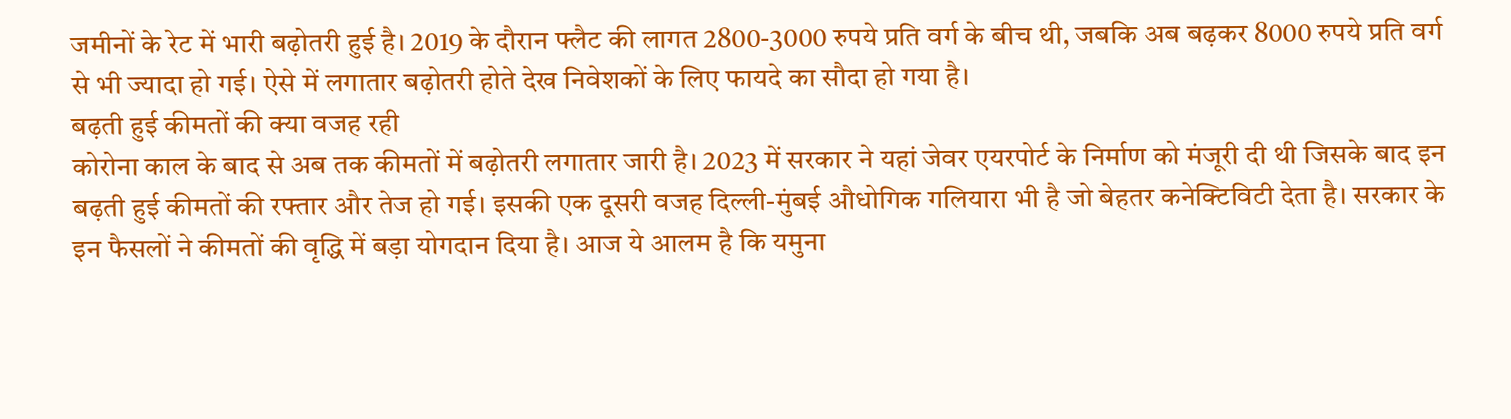जमीनों के रेट में भारी बढ़ोतरी हुई है। 2019 के दौरान फ्लैट की लागत 2800-3000 रुपये प्रति वर्ग के बीच थी, जबकि अब बढ़कर 8000 रुपये प्रति वर्ग से भी ज्यादा हो गई। ऐसे में लगातार बढ़ोतरी होते देख निवेशकों के लिए फायदे का सौदा हो गया है।
बढ़ती हुई कीमतों की क्या वजह रही
कोरोना काल के बाद से अब तक कीमतों में बढ़ोतरी लगातार जारी है। 2023 में सरकार ने यहां जेवर एयरपोर्ट के निर्माण को मंजूरी दी थी जिसके बाद इन बढ़ती हुई कीमतों की रफ्तार और तेज हो गई। इसकी एक दूसरी वजह दिल्ली-मुंबई औधोगिक गलियारा भी है जो बेहतर कनेक्टिविटी देता है। सरकार के इन फैसलों ने कीमतों की वृद्धि में बड़ा योगदान दिया है। आज ये आलम है कि यमुना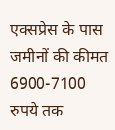एक्सप्रेस के पास जमीनों की कीमत 6900-7100 रुपये तक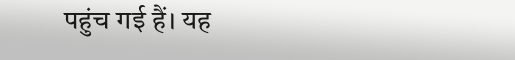पहुंच गई हैं। यह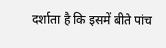दर्शाता है कि इसमें बीते पांच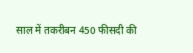साल में तकरीबन 450 फीसदी की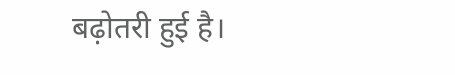बढ़ोतरी हुई है।